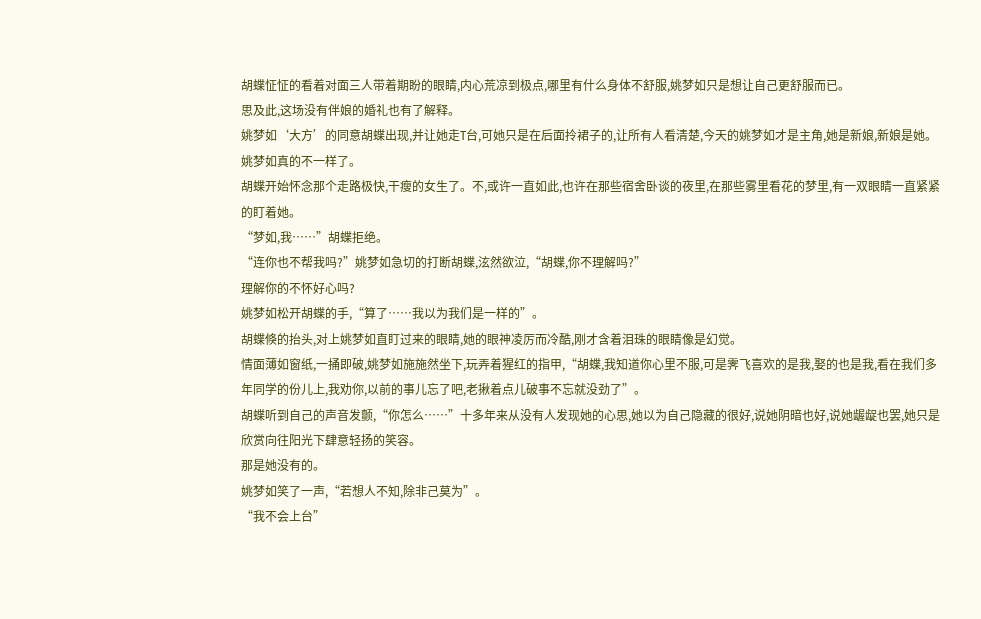胡蝶怔怔的看着对面三人带着期盼的眼睛,内心荒凉到极点,哪里有什么身体不舒服,姚梦如只是想让自己更舒服而已。
思及此,这场没有伴娘的婚礼也有了解释。
姚梦如‘大方’的同意胡蝶出现,并让她走T台,可她只是在后面拎裙子的,让所有人看清楚,今天的姚梦如才是主角,她是新娘,新娘是她。
姚梦如真的不一样了。
胡蝶开始怀念那个走路极快,干瘦的女生了。不,或许一直如此,也许在那些宿舍卧谈的夜里,在那些雾里看花的梦里,有一双眼睛一直紧紧的盯着她。
“梦如,我……”胡蝶拒绝。
“连你也不帮我吗?”姚梦如急切的打断胡蝶,泫然欲泣,“胡蝶,你不理解吗?”
理解你的不怀好心吗?
姚梦如松开胡蝶的手,“算了……我以为我们是一样的”。
胡蝶倏的抬头,对上姚梦如直盯过来的眼睛,她的眼神凌厉而冷酷,刚才含着泪珠的眼睛像是幻觉。
情面薄如窗纸,一捅即破,姚梦如施施然坐下,玩弄着猩红的指甲,“胡蝶,我知道你心里不服,可是霁飞喜欢的是我,娶的也是我,看在我们多年同学的份儿上,我劝你,以前的事儿忘了吧,老揪着点儿破事不忘就没劲了”。
胡蝶听到自己的声音发颤,“你怎么……”十多年来从没有人发现她的心思,她以为自己隐藏的很好,说她阴暗也好,说她龌龊也罢,她只是欣赏向往阳光下肆意轻扬的笑容。
那是她没有的。
姚梦如笑了一声,“若想人不知,除非己莫为”。
“我不会上台”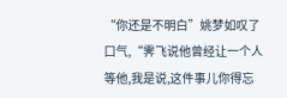“你还是不明白”姚梦如叹了口气,“霁飞说他曾经让一个人等他,我是说,这件事儿你得忘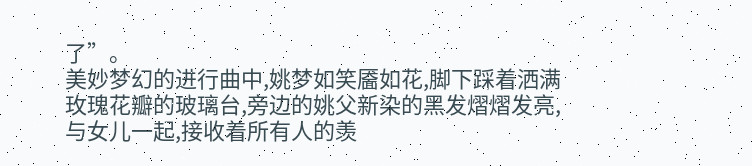了”。
美妙梦幻的进行曲中,姚梦如笑靥如花,脚下踩着洒满玫瑰花瓣的玻璃台,旁边的姚父新染的黑发熠熠发亮,与女儿一起,接收着所有人的羡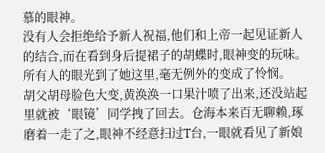慕的眼神。
没有人会拒绝给予新人祝福,他们和上帝一起见证新人的结合,而在看到身后提裙子的胡蝶时,眼神变的玩味。
所有人的眼光到了她这里,毫无例外的变成了怜悯。
胡父胡母脸色大变,黄涣涣一口果汁喷了出来,还没站起里就被‘眼镜’同学拽了回去。仓海本来百无聊赖,琢磨着一走了之,眼神不经意扫过T台,一眼就看见了新娘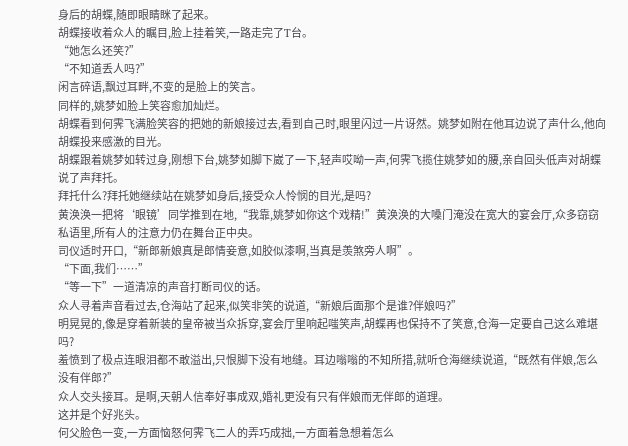身后的胡蝶,随即眼睛眯了起来。
胡蝶接收着众人的瞩目,脸上挂着笑,一路走完了T台。
“她怎么还笑?”
“不知道丢人吗?”
闲言碎语,飘过耳畔,不变的是脸上的笑言。
同样的,姚梦如脸上笑容愈加灿烂。
胡蝶看到何霁飞满脸笑容的把她的新娘接过去,看到自己时,眼里闪过一片讶然。姚梦如附在他耳边说了声什么,他向胡蝶投来感激的目光。
胡蝶跟着姚梦如转过身,刚想下台,姚梦如脚下崴了一下,轻声哎呦一声,何霁飞揽住姚梦如的腰,亲自回头低声对胡蝶说了声拜托。
拜托什么?拜托她继续站在姚梦如身后,接受众人怜悯的目光,是吗?
黄涣涣一把将‘眼镜’同学推到在地,“我靠,姚梦如你这个戏精!”黄涣涣的大嗓门淹没在宽大的宴会厅,众多窃窃私语里,所有人的注意力仍在舞台正中央。
司仪适时开口,“新郎新娘真是郎情妾意,如胶似漆啊,当真是羡煞旁人啊”。
“下面,我们……”
“等一下”一道清凉的声音打断司仪的话。
众人寻着声音看过去,仓海站了起来,似笑非笑的说道,“新娘后面那个是谁?伴娘吗?”
明晃晃的,像是穿着新装的皇帝被当众拆穿,宴会厅里响起嗤笑声,胡蝶再也保持不了笑意,仓海一定要自己这么难堪吗?
羞愤到了极点连眼泪都不敢溢出,只恨脚下没有地缝。耳边嗡嗡的不知所措,就听仓海继续说道,“既然有伴娘,怎么没有伴郎?”
众人交头接耳。是啊,天朝人信奉好事成双,婚礼更没有只有伴娘而无伴郎的道理。
这并是个好兆头。
何父脸色一变,一方面恼怒何霁飞二人的弄巧成拙,一方面着急想着怎么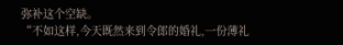弥补这个空缺。
“不如这样,今天既然来到令郎的婚礼,一份薄礼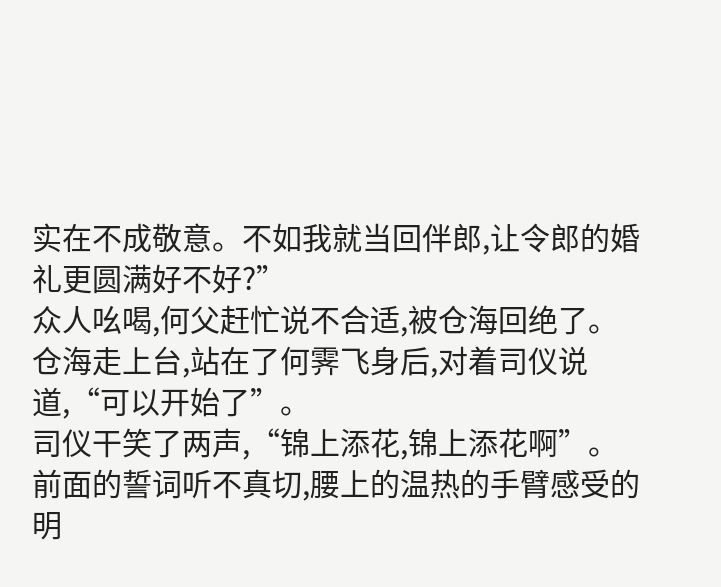实在不成敬意。不如我就当回伴郎,让令郎的婚礼更圆满好不好?”
众人吆喝,何父赶忙说不合适,被仓海回绝了。
仓海走上台,站在了何霁飞身后,对着司仪说道,“可以开始了”。
司仪干笑了两声,“锦上添花,锦上添花啊”。
前面的誓词听不真切,腰上的温热的手臂感受的明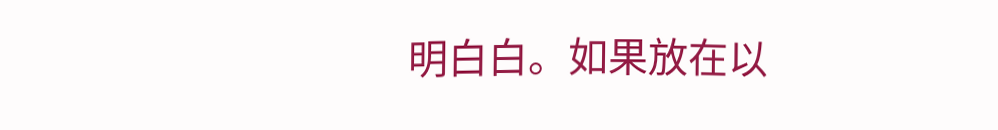明白白。如果放在以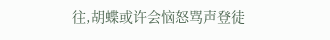往,胡蝶或许会恼怒骂声登徒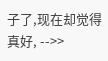子了,现在却觉得真好, -->>